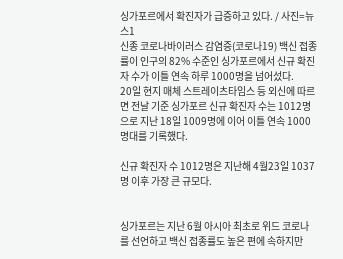싱가포르에서 확진자가 급증하고 있다. / 사진=뉴스1
신종 코로나바이러스 감염증(코로나19) 백신 접종률이 인구의 82% 수준인 싱가포르에서 신규 확진자 수가 이틀 연속 하루 1000명을 넘어섰다.
20일 현지 매체 스트레이츠타임스 등 외신에 따르면 전날 기준 싱가포르 신규 확진자 수는 1012명으로 지난 18일 1009명에 이어 이틀 연속 1000명대를 기록했다.

신규 확진자 수 1012명은 지난해 4월23일 1037명 이후 가장 큰 규모다.


싱가포르는 지난 6월 아시아 최초로 위드 코로나를 선언하고 백신 접종률도 높은 편에 속하지만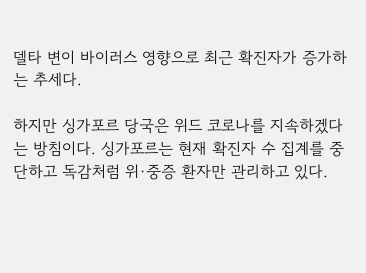델타 변이 바이러스 영향으로 최근 확진자가 증가하는 추세다.

하지만 싱가포르 당국은 위드 코로나를 지속하겠다는 방침이다. 싱가포르는 현재 확진자 수 집계를 중단하고 독감처럼 위·중증 환자만 관리하고 있다.